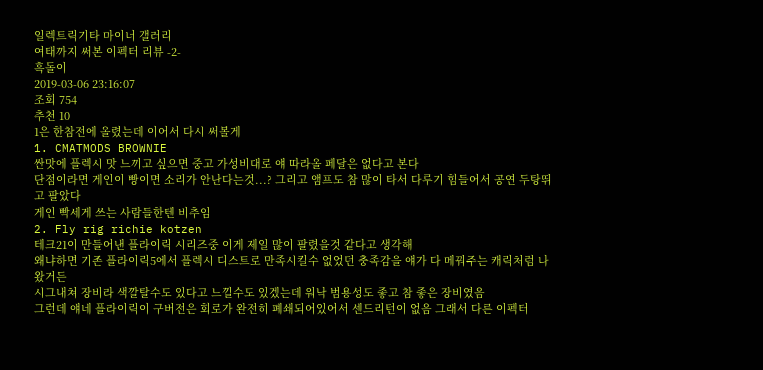일렉트릭기타 마이너 갤러리
여태까지 써본 이펙터 리뷰 -2-
흑돌이
2019-03-06 23:16:07
조회 754
추천 10
1은 한참전에 올렸는데 이어서 다시 써볼게
1. CMATMODS BROWNIE
싼맛에 플렉시 맛 느끼고 싶으면 중고 가성비대로 얘 따라올 페달은 없다고 본다
단점이라면 게인이 빵이면 소리가 안난다는것...? 그리고 앰프도 참 많이 타서 다루기 힘들어서 공연 두탕뛰고 팔았다
게인 빡세게 쓰는 사람들한텐 비추임
2. Fly rig richie kotzen
테크21이 만들어낸 플라이릭 시리즈중 이게 제일 많이 팔렸을것 같다고 생각해
왜냐하면 기존 플라이릭5에서 플렉시 디스트로 만족시킬수 없었던 충족감을 얘가 다 메꿔주는 캐릭처럼 나왔거든
시그내쳐 장비라 색깔탈수도 있다고 느낄수도 있겠는데 워낙 범용성도 좋고 참 좋은 장비였음
그런데 얘네 플라이릭이 구버전은 회로가 완전히 폐쇄되어있어서 센드리턴이 없음 그래서 다른 이펙터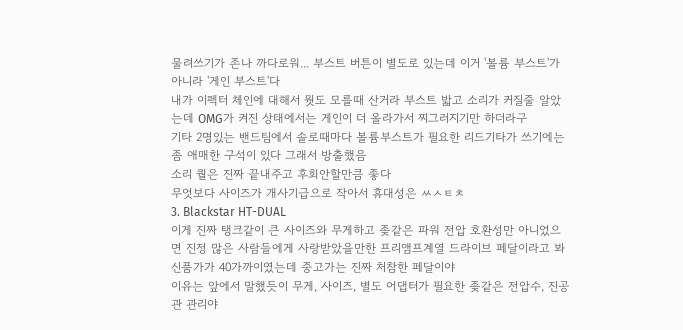물려쓰기가 존나 까다로워... 부스트 버튼이 별도로 있는데 이거 '볼륨 부스트'가 아니라 '게인 부스트'다
내가 이펙터 체인에 대해서 뭣도 모를때 산거라 부스트 밟고 소리가 커질줄 알았는데 OMG가 켜진 상태에서는 게인이 더 올라가서 찌그러지기만 하더라구
기타 2명있는 밴드팀에서 솔로때마다 볼륨부스트가 필요한 리드기타가 쓰기에는 좀 애매한 구석이 있다 그래서 방출했음
소리 퀄은 진짜 끝내주고 후회안할만큼 좋다
무엇보다 사이즈가 개사기급으로 작아서 휴대성은 ㅆㅅㅌㅊ
3. Blackstar HT-DUAL
이게 진짜 탱크같이 큰 사이즈와 무게하고 좆같은 파워 전압 호환성만 아니었으면 진정 많은 사람들에게 사랑받았을만한 프리앰프계열 드라이브 페달이라고 봐
신품가가 40가까이였는데 중고가는 진짜 처참한 페달이야
이유는 앞에서 말했듯이 무게, 사이즈, 별도 어댑터가 필요한 좆같은 전압수, 진공관 관리야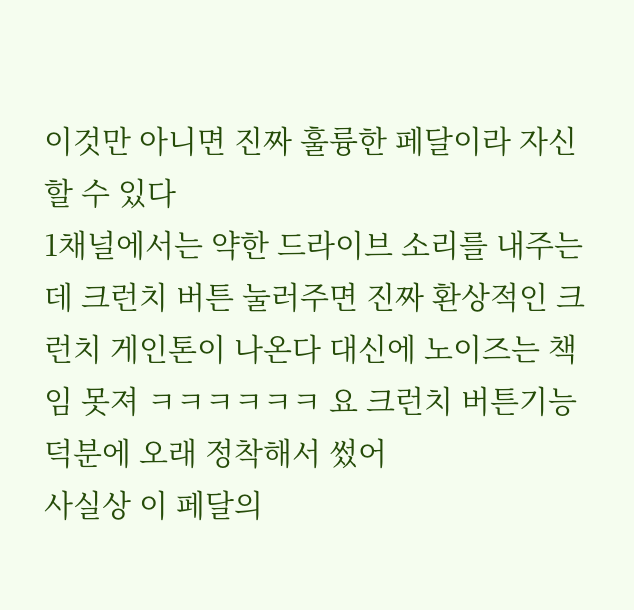이것만 아니면 진짜 훌륭한 페달이라 자신할 수 있다
1채널에서는 약한 드라이브 소리를 내주는데 크런치 버튼 눌러주면 진짜 환상적인 크런치 게인톤이 나온다 대신에 노이즈는 책임 못져 ㅋㅋㅋㅋㅋㅋ 요 크런치 버튼기능 덕분에 오래 정착해서 썼어
사실상 이 페달의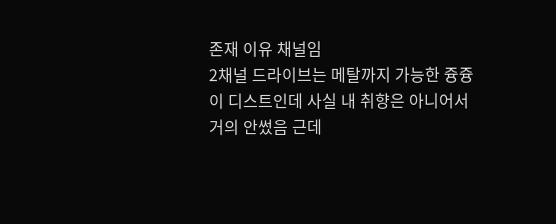존재 이유 채널임
2채널 드라이브는 메탈까지 가능한 즁즁이 디스트인데 사실 내 취향은 아니어서 거의 안썼음 근데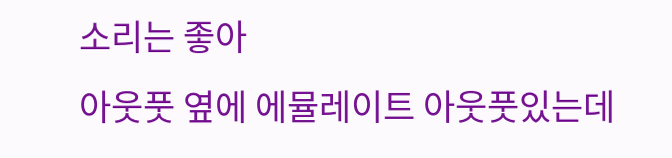소리는 좋아
아웃풋 옆에 에뮬레이트 아웃풋있는데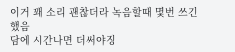이거 꽤 소리 괜찮더라 녹음할때 몇번 쓰긴 했음
담에 시간나면 더써야징